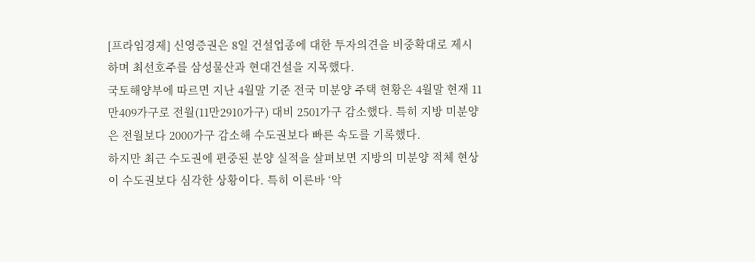[프라임경제] 신영증권은 8일 건설업종에 대한 투자의견을 비중확대로 제시하며 최선호주를 삼성물산과 현대건설을 지목했다.
국토해양부에 따르면 지난 4월말 기준 전국 미분양 주택 현황은 4월말 현재 11만409가구로 전월(11만2910가구) 대비 2501가구 감소했다. 특히 지방 미분양은 전월보다 2000가구 감소해 수도권보다 빠른 속도를 기록했다.
하지만 최근 수도권에 편중된 분양 실적을 살펴보면 지방의 미분양 적체 현상이 수도권보다 심각한 상황이다. 특히 이른바 ‘악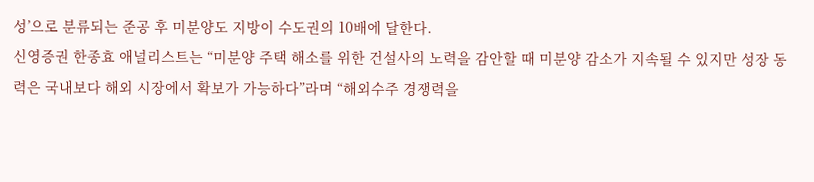성’으로 분류되는 준공 후 미분양도 지방이 수도권의 10배에 달한다.
신영증권 한종효 애널리스트는 “미분양 주택 해소를 위한 건설사의 노력을 감안할 때 미분양 감소가 지속될 수 있지만 성장 동력은 국내보다 해외 시장에서 확보가 가능하다”라며 “해외수주 경쟁력을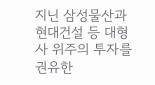지닌 삼성물산과 현대건설 등 대형사 위주의 투자를 권유한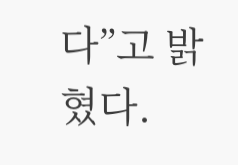다”고 밝혔다.